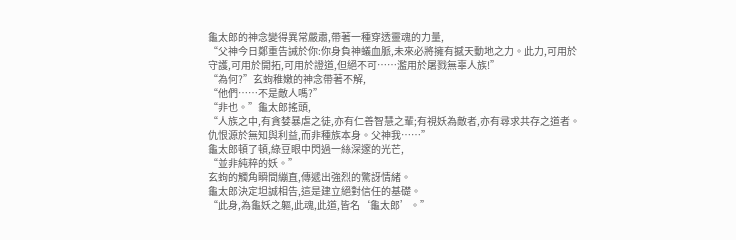龜太郎的神念變得異常嚴肅,帶著一種穿透靈魂的力量,
“父神今日鄭重告誡於你:你身負神蟻血脈,未來必將擁有撼天動地之力。此力,可用於守護,可用於開拓,可用於證道,但絕不可……濫用於屠戮無辜人族!”
“為何?”玄蚼稚嫩的神念帶著不解,
“他們……不是敵人嗎?”
“非也。”龜太郎搖頭,
“人族之中,有貪婪暴虐之徒,亦有仁善智慧之輩;有視妖為敵者,亦有尋求共存之道者。仇恨源於無知與利益,而非種族本身。父神我……”
龜太郎頓了頓,綠豆眼中閃過一絲深邃的光芒,
“並非純粹的妖。”
玄蚼的觸角瞬間繃直,傳遞出強烈的驚訝情緒。
龜太郎決定坦誠相告,這是建立絕對信任的基礎。
“此身,為龜妖之軀,此魂,此道,皆名‘龜太郎’。”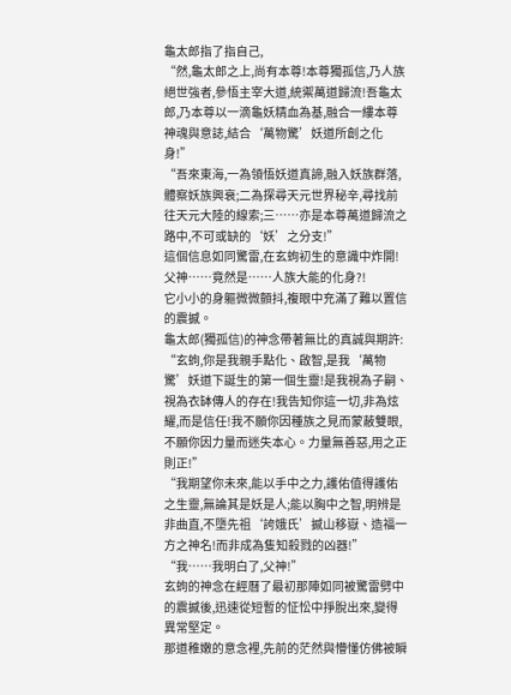龜太郎指了指自己,
“然,龜太郎之上,尚有本尊!本尊獨孤信,乃人族絕世強者,參悟主宰大道,統禦萬道歸流!吾龜太郎,乃本尊以一滴龜妖精血為基,融合一縷本尊神魂與意誌,結合‘萬物驚’妖道所創之化身!”
“吾來東海,一為領悟妖道真諦,融入妖族群落,體察妖族興衰;二為探尋天元世界秘辛,尋找前往天元大陸的線索;三……亦是本尊萬道歸流之路中,不可或缺的‘妖’之分支!”
這個信息如同驚雷,在玄蚼初生的意識中炸開!
父神……竟然是……人族大能的化身?!
它小小的身軀微微顫抖,複眼中充滿了難以置信的震撼。
龜太郎(獨孤信)的神念帶著無比的真誠與期許:
“玄蚼,你是我親手點化、啟智,是我‘萬物驚’妖道下誕生的第一個生靈!是我視為子嗣、視為衣缽傳人的存在!我告知你這一切,非為炫耀,而是信任!我不願你因種族之見而蒙蔽雙眼,不願你因力量而迷失本心。力量無善惡,用之正則正!”
“我期望你未來,能以手中之力,護佑值得護佑之生靈,無論其是妖是人;能以胸中之智,明辨是非曲直,不墮先祖‘誇娥氏’撼山移嶽、造福一方之神名!而非成為隻知殺戮的凶器!”
“我……我明白了,父神!”
玄蚼的神念在經曆了最初那陣如同被驚雷劈中的震撼後,迅速從短暫的怔忪中掙脫出來,變得異常堅定。
那道稚嫩的意念裡,先前的茫然與懵懂仿佛被瞬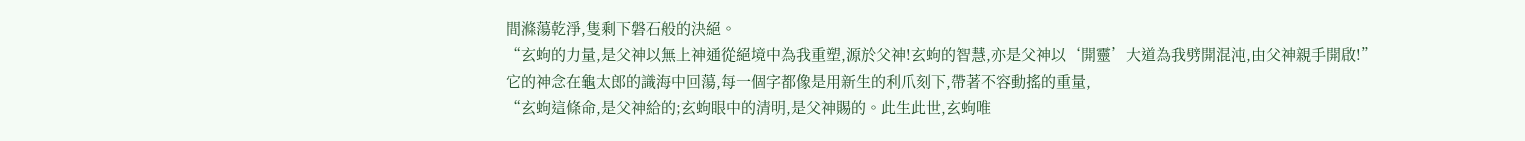間滌蕩乾淨,隻剩下磐石般的決絕。
“玄蚼的力量,是父神以無上神通從絕境中為我重塑,源於父神!玄蚼的智慧,亦是父神以‘開靈’大道為我劈開混沌,由父神親手開啟!”
它的神念在龜太郎的識海中回蕩,每一個字都像是用新生的利爪刻下,帶著不容動搖的重量,
“玄蚼這條命,是父神給的;玄蚼眼中的清明,是父神賜的。此生此世,玄蚼唯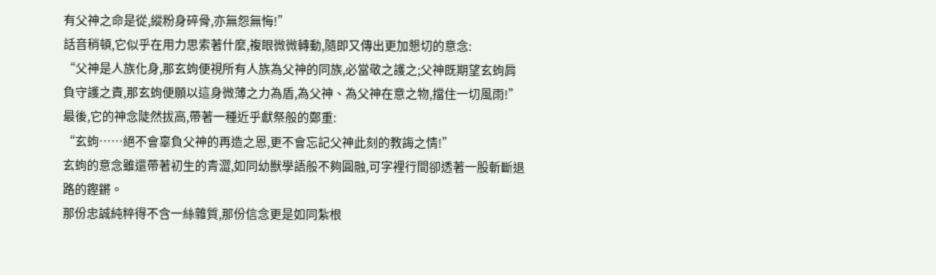有父神之命是從,縱粉身碎骨,亦無怨無悔!”
話音稍頓,它似乎在用力思索著什麼,複眼微微轉動,隨即又傳出更加懇切的意念:
“父神是人族化身,那玄蚼便視所有人族為父神的同族,必當敬之護之;父神既期望玄蚼肩負守護之責,那玄蚼便願以這身微薄之力為盾,為父神、為父神在意之物,擋住一切風雨!”
最後,它的神念陡然拔高,帶著一種近乎獻祭般的鄭重:
“玄蚼……絕不會辜負父神的再造之恩,更不會忘記父神此刻的教誨之情!”
玄蚼的意念雖還帶著初生的青澀,如同幼獸學語般不夠圓融,可字裡行間卻透著一股斬斷退路的鏗鏘。
那份忠誠純粹得不含一絲雜質,那份信念更是如同紮根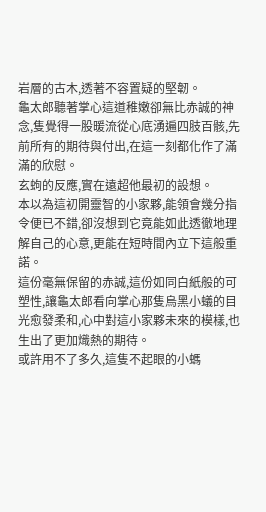岩層的古木,透著不容置疑的堅韌。
龜太郎聽著掌心這道稚嫩卻無比赤誠的神念,隻覺得一股暖流從心底湧遍四肢百骸,先前所有的期待與付出,在這一刻都化作了滿滿的欣慰。
玄蚼的反應,實在遠超他最初的設想。
本以為這初開靈智的小家夥,能領會幾分指令便已不錯,卻沒想到它竟能如此透徹地理解自己的心意,更能在短時間內立下這般重諾。
這份毫無保留的赤誠,這份如同白紙般的可塑性,讓龜太郎看向掌心那隻烏黑小蟻的目光愈發柔和,心中對這小家夥未來的模樣,也生出了更加熾熱的期待。
或許用不了多久,這隻不起眼的小螞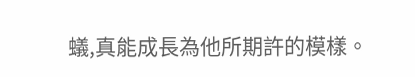蟻,真能成長為他所期許的模樣。